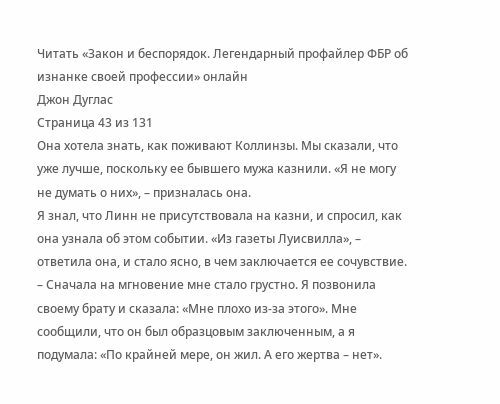Читать «Закон и беспорядок. Легендарный профайлер ФБР об изнанке своей профессии» онлайн
Джон Дуглас
Страница 43 из 131
Она хотела знать, как поживают Коллинзы. Мы сказали, что уже лучше, поскольку ее бывшего мужа казнили. «Я не могу не думать о них», – призналась она.
Я знал, что Линн не присутствовала на казни, и спросил, как она узнала об этом событии. «Из газеты Луисвилла», – ответила она, и стало ясно, в чем заключается ее сочувствие.
– Сначала на мгновение мне стало грустно. Я позвонила своему брату и сказала: «Мне плохо из-за этого». Мне сообщили, что он был образцовым заключенным, а я подумала: «По крайней мере, он жил. А его жертва – нет».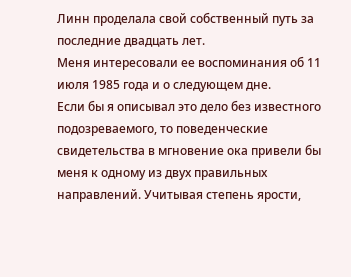Линн проделала свой собственный путь за последние двадцать лет.
Меня интересовали ее воспоминания об 11 июля 1985 года и о следующем дне.
Если бы я описывал это дело без известного подозреваемого, то поведенческие свидетельства в мгновение ока привели бы меня к одному из двух правильных направлений. Учитывая степень ярости,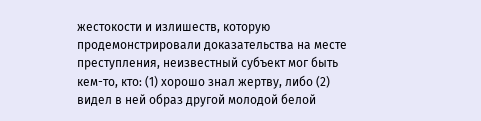жестокости и излишеств, которую продемонстрировали доказательства на месте преступления, неизвестный субъект мог быть кем-то, кто: (1) хорошо знал жертву, либо (2) видел в ней образ другой молодой белой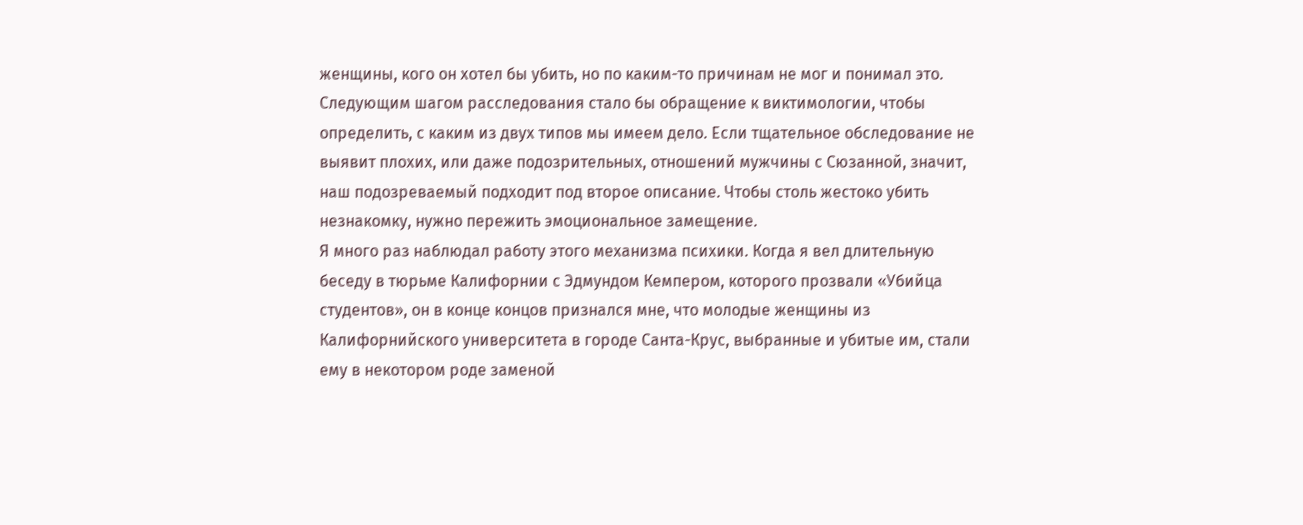женщины, кого он хотел бы убить, но по каким-то причинам не мог и понимал это.
Следующим шагом расследования стало бы обращение к виктимологии, чтобы определить, с каким из двух типов мы имеем дело. Если тщательное обследование не выявит плохих, или даже подозрительных, отношений мужчины с Сюзанной, значит, наш подозреваемый подходит под второе описание. Чтобы столь жестоко убить незнакомку, нужно пережить эмоциональное замещение.
Я много раз наблюдал работу этого механизма психики. Когда я вел длительную беседу в тюрьме Калифорнии с Эдмундом Кемпером, которого прозвали «Убийца студентов», он в конце концов признался мне, что молодые женщины из Калифорнийского университета в городе Санта-Крус, выбранные и убитые им, стали ему в некотором роде заменой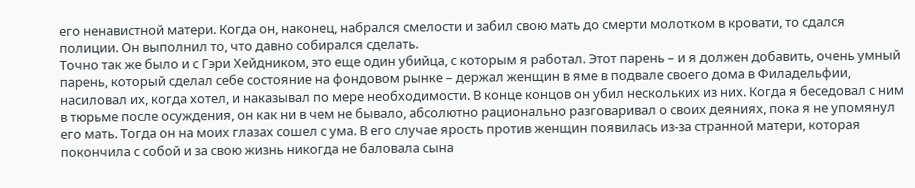его ненавистной матери. Когда он, наконец, набрался смелости и забил свою мать до смерти молотком в кровати, то сдался полиции. Он выполнил то, что давно собирался сделать.
Точно так же было и с Гэри Хейдником, это еще один убийца, с которым я работал. Этот парень – и я должен добавить, очень умный парень, который сделал себе состояние на фондовом рынке – держал женщин в яме в подвале своего дома в Филадельфии, насиловал их, когда хотел, и наказывал по мере необходимости. В конце концов он убил нескольких из них. Когда я беседовал с ним в тюрьме после осуждения, он как ни в чем не бывало, абсолютно рационально разговаривал о своих деяниях, пока я не упомянул его мать. Тогда он на моих глазах сошел с ума. В его случае ярость против женщин появилась из-за странной матери, которая покончила с собой и за свою жизнь никогда не баловала сына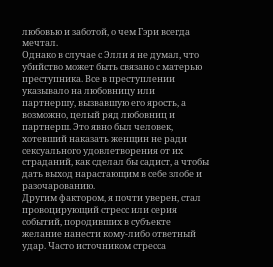любовью и заботой, о чем Гэри всегда мечтал.
Однако в случае с Элли я не думал, что убийство может быть связано с матерью преступника. Все в преступлении указывало на любовницу или партнершу, вызвавшую его ярость, а возможно, целый ряд любовниц и партнерш. Это явно был человек, хотевший наказать женщин не ради сексуального удовлетворения от их страданий, как сделал бы садист, а чтобы дать выход нарастающим в себе злобе и разочарованию.
Другим фактором, я почти уверен, стал провоцирующий стресс или серия событий, породивших в субъекте желание нанести кому-либо ответный удар. Часто источником стресса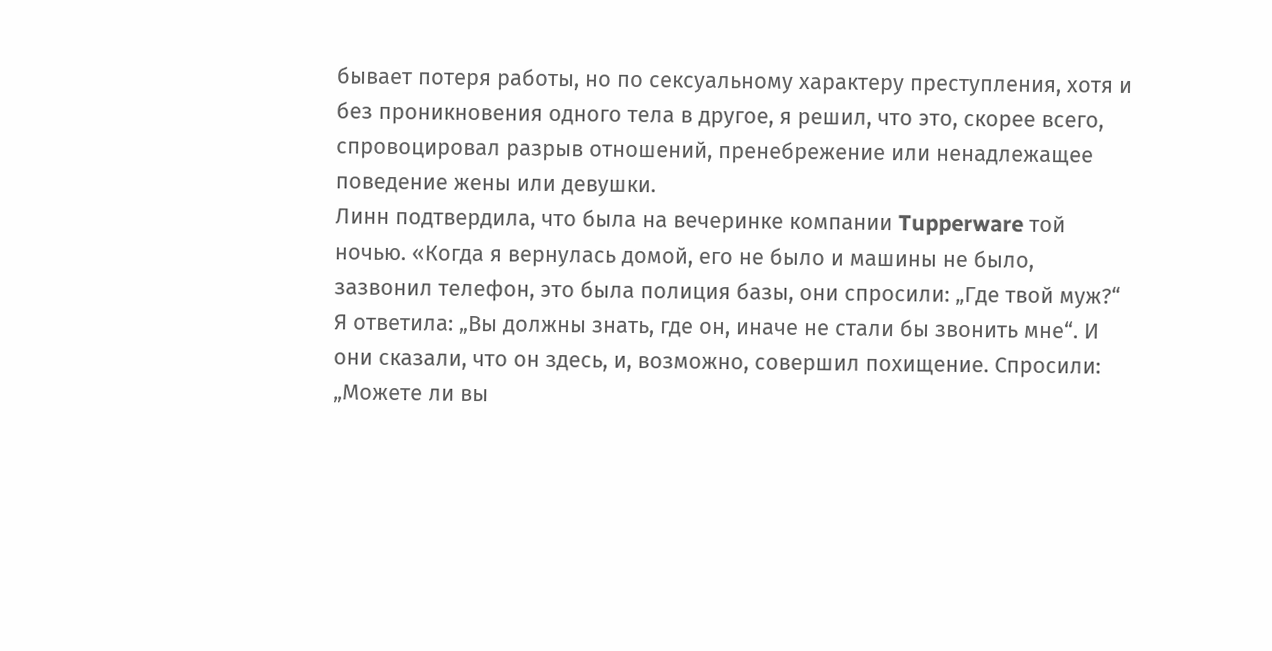бывает потеря работы, но по сексуальному характеру преступления, хотя и без проникновения одного тела в другое, я решил, что это, скорее всего, спровоцировал разрыв отношений, пренебрежение или ненадлежащее поведение жены или девушки.
Линн подтвердила, что была на вечеринке компании Tupperware той ночью. «Когда я вернулась домой, его не было и машины не было, зазвонил телефон, это была полиция базы, они спросили: „Где твой муж?“
Я ответила: „Вы должны знать, где он, иначе не стали бы звонить мне“. И они сказали, что он здесь, и, возможно, совершил похищение. Спросили: „Можете ли вы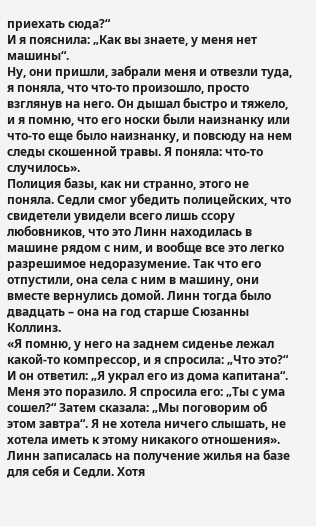приехать сюда?“
И я пояснила: „Как вы знаете, у меня нет машины“.
Ну, они пришли, забрали меня и отвезли туда, я поняла, что что-то произошло, просто взглянув на него. Он дышал быстро и тяжело, и я помню, что его носки были наизнанку или что-то еще было наизнанку, и повсюду на нем следы скошенной травы. Я поняла: что-то случилось».
Полиция базы, как ни странно, этого не поняла. Седли смог убедить полицейских, что свидетели увидели всего лишь ссору любовников, что это Линн находилась в машине рядом с ним, и вообще все это легко разрешимое недоразумение. Так что его отпустили, она села с ним в машину, они вместе вернулись домой. Линн тогда было двадцать – она на год старше Сюзанны Коллинз.
«Я помню, у него на заднем сиденье лежал какой-то компрессор, и я спросила: „Что это?“
И он ответил: „Я украл его из дома капитана“.
Меня это поразило. Я спросила его: „Ты с ума сошел?“ Затем сказала: „Мы поговорим об этом завтра“. Я не хотела ничего слышать, не хотела иметь к этому никакого отношения».
Линн записалась на получение жилья на базе для себя и Седли. Хотя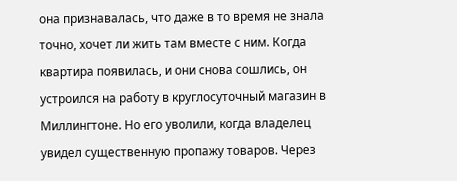она признавалась, что даже в то время не знала точно, хочет ли жить там вместе с ним. Когда квартира появилась, и они снова сошлись, он устроился на работу в круглосуточный магазин в Миллингтоне. Но его уволили, когда владелец увидел существенную пропажу товаров. Через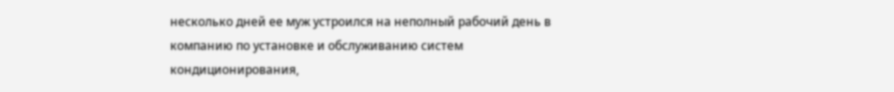несколько дней ее муж устроился на неполный рабочий день в компанию по установке и обслуживанию систем кондиционирования,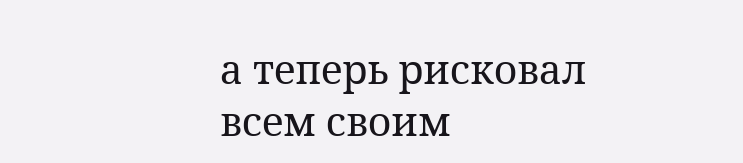а теперь рисковал всем своим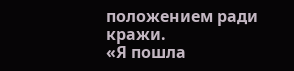положением ради кражи.
«Я пошла